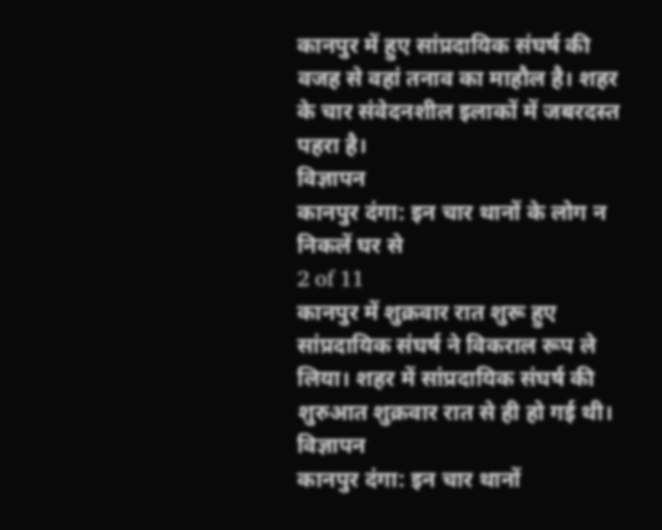कानपुर में हुए सांप्रदायिक संघर्ष की वजह से वहां तनाव का माहौल है। शहर के चार संवेदनशील इलाकों में जबरदस्त पहरा है।
विज्ञापन
कानपुर दंगा: इन चार थानों के लोग न निकलें घर से
2 of 11
कानपुर में शुक्रवार रात शुरू हुए सांप्रदायिक संघर्ष ने विकराल रूप ले लिया। शहर में सांप्रदायिक संघर्ष की शुरुआत शुक्रवार रात से ही हो गई थी।
विज्ञापन
कानपुर दंगा: इन चार थानों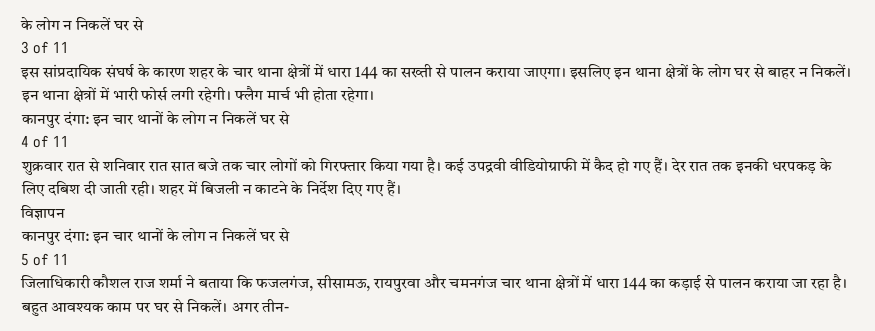के लोग न निकलें घर से
3 of 11
इस सांप्रदायिक संघर्ष के कारण शहर के चार थाना क्षेत्रों में धारा 144 का सख्ती से पालन कराया जाएगा। इसलिए इन थाना क्षेत्रों के लोग घर से बाहर न निकलें। इन थाना क्षेत्रों में भारी फोर्स लगी रहेगी। फ्लैग मार्च भी होता रहेगा।
कानपुर दंगा: इन चार थानों के लोग न निकलें घर से
4 of 11
शुक्रवार रात से शनिवार रात सात बजे तक चार लोगों को गिरफ्तार किया गया है। कई उपद्रवी वीडियोग्राफी में कैद हो गए हैं। देर रात तक इनकी धरपकड़ के लिए दबिश दी जाती रही। शहर में बिजली न काटने के निर्देश दिए गए हैं।
विज्ञापन
कानपुर दंगा: इन चार थानों के लोग न निकलें घर से
5 of 11
जिलाधिकारी कौशल राज शर्मा ने बताया कि फजलगंज, सीसामऊ, रायपुरवा और चमनगंज चार थाना क्षेत्रों में धारा 144 का कड़ाई से पालन कराया जा रहा है। बहुत आवश्यक काम पर घर से निकलें। अगर तीन-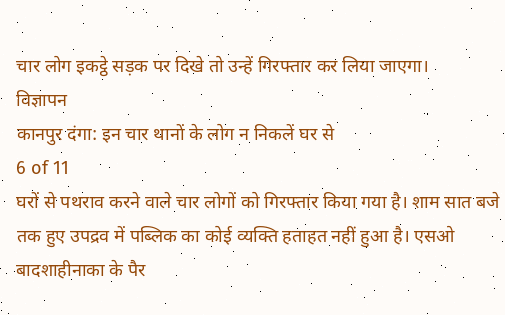चार लोग इकट्ठे सड़क पर दिखे तो उन्हें गिरफ्तार कर लिया जाएगा।
विज्ञापन
कानपुर दंगा: इन चार थानों के लोग न निकलें घर से
6 of 11
घरों से पथराव करने वाले चार लोगों को गिरफ्तार किया गया है। शाम सात बजे तक हुए उपद्रव में पब्लिक का कोई व्यक्ति हताहत नहीं हुआ है। एसओ बादशाहीनाका के पैर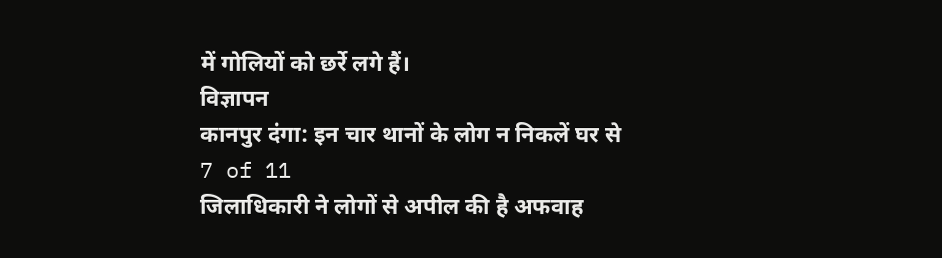में गोलियों को छर्रे लगे हैं।
विज्ञापन
कानपुर दंगा: इन चार थानों के लोग न निकलें घर से
7 of 11
जिलाधिकारी ने लोगों से अपील की है अफवाह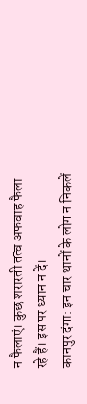न फैलाएं। कुछ शरारती तत्व अफवाह फैला रहे हैं। इस पर ध्यान न दें।
कानपुर दंगा: इन चार थानों के लोग न निकलें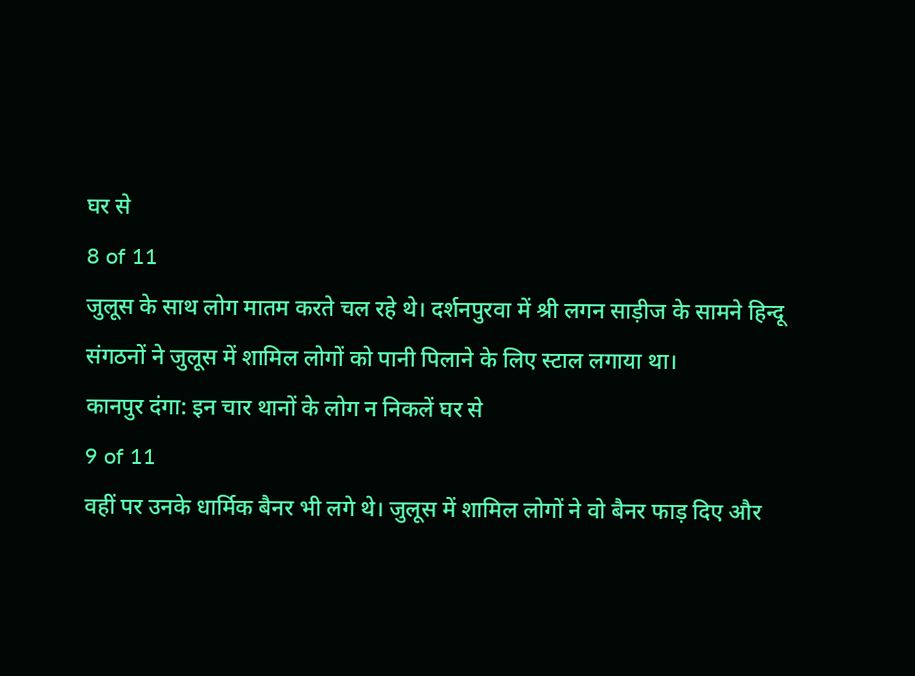घर से
8 of 11
जुलूस के साथ लोग मातम करते चल रहे थे। दर्शनपुरवा में श्री लगन साड़ीज के सामने हिन्दू संगठनों ने जुलूस में शामिल लोगों को पानी पिलाने के लिए स्टाल लगाया था।
कानपुर दंगा: इन चार थानों के लोग न निकलें घर से
9 of 11
वहीं पर उनके धार्मिक बैनर भी लगे थे। जुलूस में शामिल लोगों ने वो बैनर फाड़ दिए और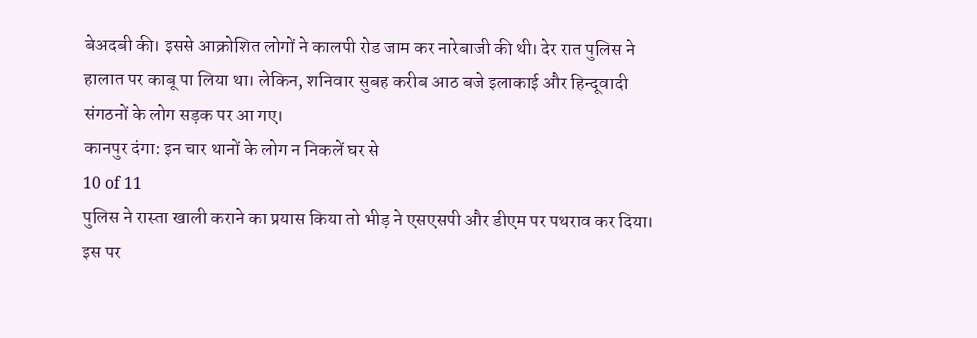बेअदबी की। इससे आक्रोशित लोगों ने कालपी रोड जाम कर नारेबाजी की थी। देर रात पुलिस ने हालात पर काबू पा लिया था। लेकिन, शनिवार सुबह करीब आठ बजे इलाकाई और हिन्दूवादी संगठनों के लोग सड़क पर आ गए।
कानपुर दंगा: इन चार थानों के लोग न निकलें घर से
10 of 11
पुलिस ने रास्ता खाली कराने का प्रयास किया तो भीड़ ने एसएसपी और डीएम पर पथराव कर दिया। इस पर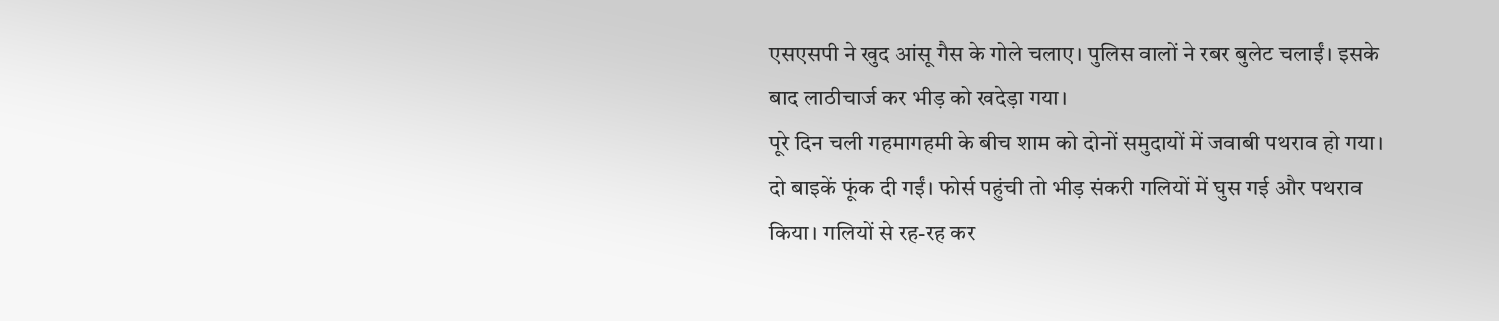एसएसपी ने खुद आंसू गैस के गोले चलाए। पुलिस वालों ने रबर बुलेट चलाईं। इसके बाद लाठीचार्ज कर भीड़ को खदेड़ा गया।
पूरे दिन चली गहमागहमी के बीच शाम को दोनों समुदायों में जवाबी पथराव हो गया। दो बाइकें फूंक दी गईं। फोर्स पहुंची तो भीड़ संकरी गलियों में घुस गई और पथराव किया। गलियों से रह-रह कर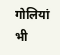गोलियां भी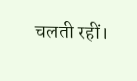चलती रहीं।